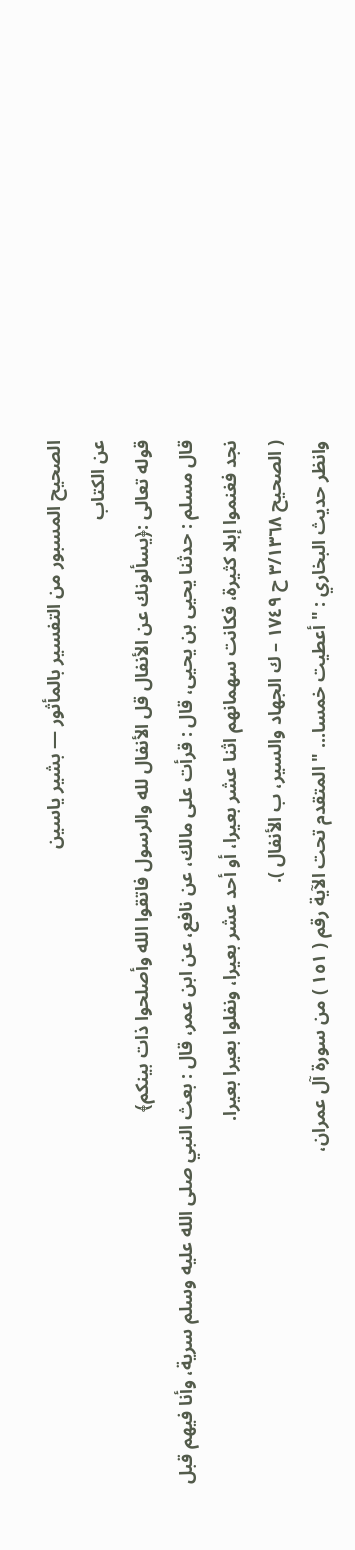الصحيح المسبور من التفسير بالمأثور — بشير ياسين
عن الكتاب
قوله تعالى :﴿يسألونك عن الأنفال قل الأنفال لله والرسول فاتقوا الله وأصلحوا ذات بينكم﴾
قال مسلم : حدثنا يحيى بن يحيى، قال : قرأت على مالك، عن نافع، عن ابن عمر، قال : بعث النبي صلى الله عليه وسلم سرية، وأنا فيهم قبل نجد فغنموا إبلا كثيرة، فكانت سهمانهم اثنا عشر بعيرا، أو أحد عشر بعيرا، ونفلوا بعيرا بعيرا.
( الصحيح ٣/١٣٦٨ ح ١٧٤٩ – ك الجهاد والسير، ب الأنفال ).
وانظر حديث البخاري : " أعطيت خمسا... " المتقدم تحت الآية رقم ( ١٥١ ) من سورة آل عمران،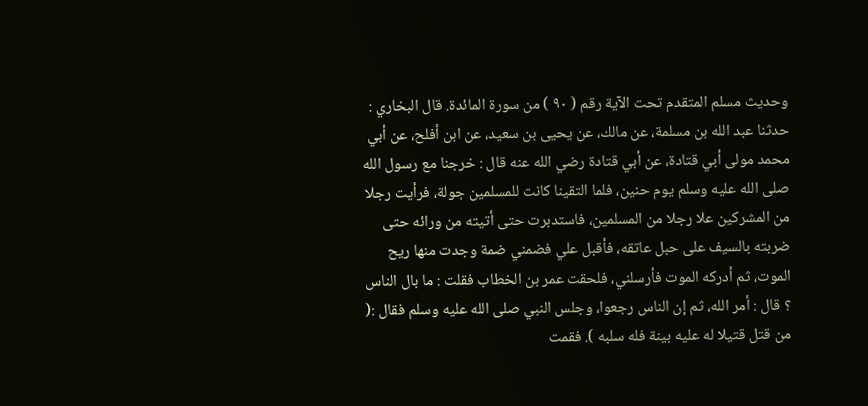وحديث مسلم المتقدم تحت الآية رقم ( ٩٠ ) من سورة المائدة. قال البخاري : حدثنا عبد الله بن مسلمة، عن مالك، عن يحيى بن سعيد، عن ابن أفلح، عن أبي محمد مولى أبي قتادة، عن أبي قتادة رضي الله عنه قال : خرجنا مع رسول الله صلى الله عليه وسلم يوم حنين، فلما التقينا كانت للمسلمين جولة، فرأيت رجلا من المشركين علا رجلا من المسلمين، فاستدبرت حتى أتيته من ورائه حتى ضربته بالسيف على حبل عاتقه، فأقبل علي فضمني ضمة وجدت منها ريح الموت، ثم أدركه الموت فأرسلني، فلحقت عمر بن الخطاب فقلت : ما بال الناس ؟ قال : أمر الله، ثم إن الناس رجعوا، وجلس النبي صلى الله عليه وسلم فقال :( من قتل قتيلا له عليه بينة فله سلبه ). فقمت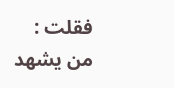فقلت : من يشهد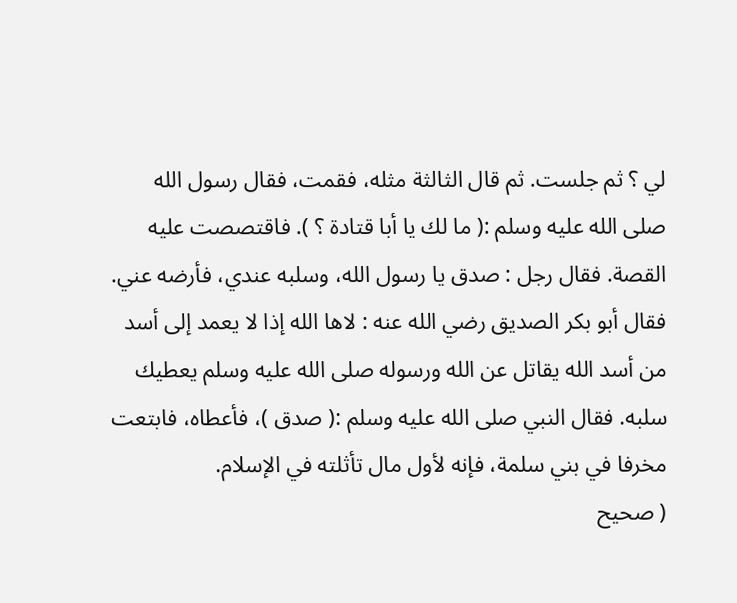لي ؟ ثم جلست. ثم قال الثالثة مثله، فقمت، فقال رسول الله صلى الله عليه وسلم :( ما لك يا أبا قتادة ؟ ). فاقتصصت عليه القصة. فقال رجل : صدق يا رسول الله، وسلبه عندي، فأرضه عني. فقال أبو بكر الصديق رضي الله عنه : لاها الله إذا لا يعمد إلى أسد من أسد الله يقاتل عن الله ورسوله صلى الله عليه وسلم يعطيك سلبه. فقال النبي صلى الله عليه وسلم :( صدق )، فأعطاه، فابتعت مخرفا في بني سلمة، فإنه لأول مال تأثلته في الإسلام.
( صحيح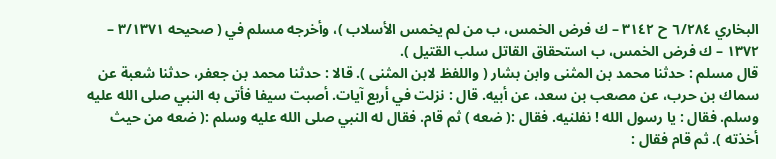البخاري ٦/٢٨٤ ح ٣١٤٢ – ك فرض الخمس، ب من لم يخمس الأسلاب )، وأخرجه مسلم في ( صحيحه ٣/١٣٧١ – ١٣٧٢ – ك فرض الخمس، ب استحقاق القاتل سلب القتيل ).
قال مسلم : حدثنا محمد بن المثنى وابن بشار ( واللفظ لابن المثنى ). قالا : حدثنا محمد بن جعفر، حدثنا شعبة عن سماك بن حرب، عن مصعب بن سعد، عن أبيه. قال : نزلت في أربع آيات. أصبت سيفا فأتى به النبي صلى الله عليه وسلم. فقال : يا رسول الله ! نفلنيه. فقال :( ضعه ) ثم قام. فقال له النبي صلى الله عليه وسلم :( ضعه من حيث أخذته ). ثم قام فقال :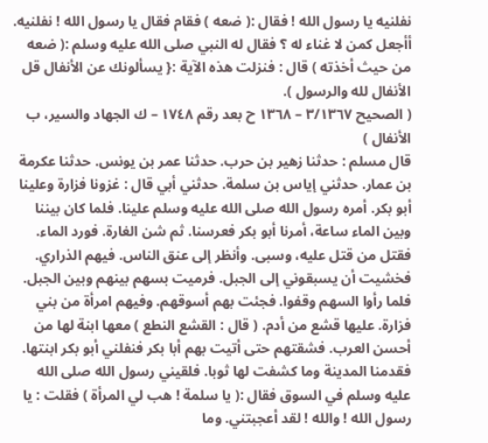نفلنيه يا رسول الله ! فقال :( ضعه ) فقام فقال يا رسول الله ! نفلنيه. أأجعل كمن لا غناء له ؟ فقال له النبي صلى الله عليه وسلم :( ضعه من حيث أخذته ) قال : فنزلت هذه الآية :{ يسألونك عن الأنفال قل الأنفال لله والرسول ).
( الصحيح ٣/١٣٦٧ – ١٣٦٨ ح بعد رقم ١٧٤٨ – ك الجهاد والسير، ب الأنفال )
قال مسلم : حدثنا زهير بن حرب. حدثنا عمر بن يونس. حدثنا عكرمة بن عمار. حدثني إياس بن سلمة. حدثني أبي قال : غزونا فزارة وعلينا أبو بكر. أمره رسول الله صلى الله عليه وسلم علينا. فلما كان بيننا وبين الماء ساعة، أمرنا أبو بكر فعرسنا. ثم شن الغارة. فورد الماء. فقتل من قتل عليه، وسبى. وأنظر إلى عنق الناس. فيهم الذراري. فخشيت أن يسبقوني إلى الجبل. فرميت بسهم بينهم وبين الجبل. فلما رأوا السهم وقفوا. فجئت بهم أسوقهم. وفيهم امرأة من بني فزارة. عليها قشع من أدم. ( قال : القشع النطع ) معها ابنة لها من أحسن العرب. فشقتهم حتى أتيت بهم أبا بكر فنفلني أبو بكر ابنتها. فقدمنا المدينة وما كشفت لها ثوبا. فلقيني رسول الله صلى الله عليه وسلم في السوق فقال :( يا سلمة ! هب لي المرأة ) فقلت : يا رسول الله ! والله ! لقد أعجبتني. وما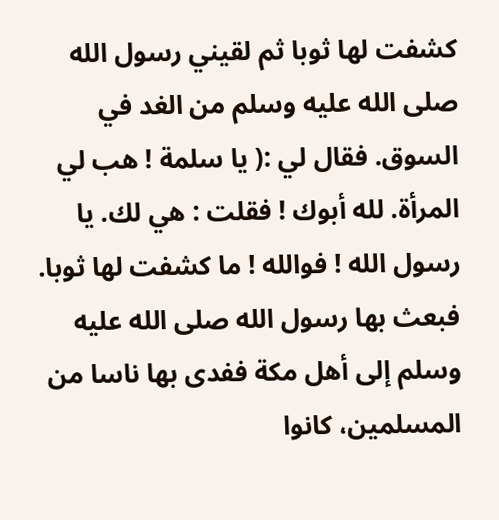كشفت لها ثوبا ثم لقيني رسول الله صلى الله عليه وسلم من الغد في السوق. فقال لي :( يا سلمة ! هب لي المرأة. لله أبوك ! فقلت : هي لك. يا رسول الله ! فوالله ! ما كشفت لها ثوبا. فبعث بها رسول الله صلى الله عليه وسلم إلى أهل مكة ففدى بها ناسا من المسلمين، كانوا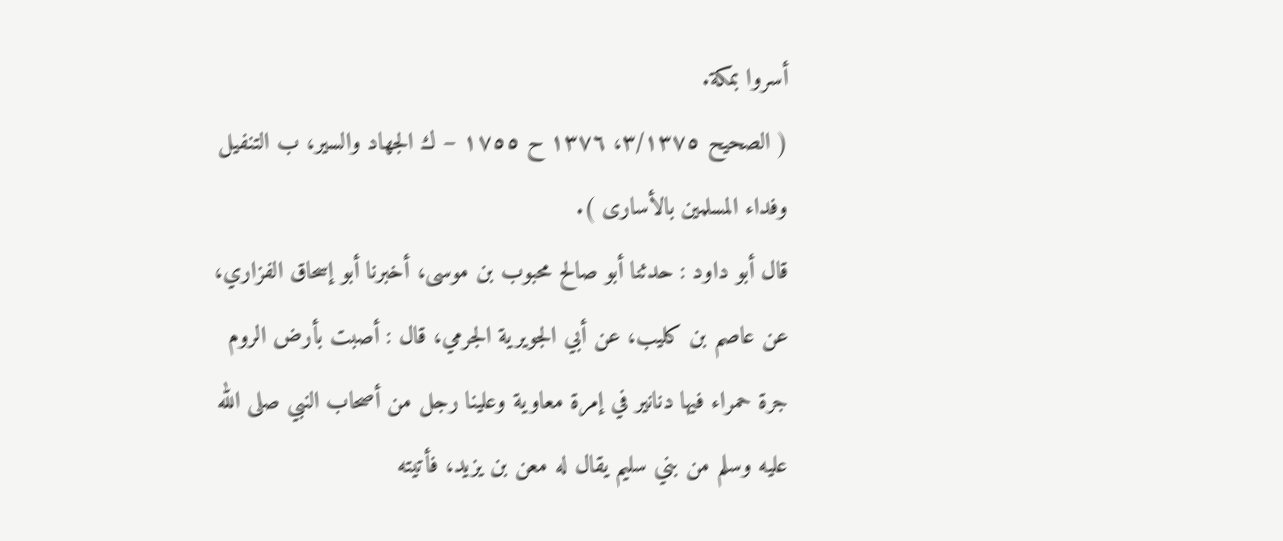أسروا بمكة.
( الصحيح ٣/١٣٧٥، ١٣٧٦ ح ١٧٥٥ – ك الجهاد والسير، ب التنفيل وفداء المسلمين بالأسارى ).
قال أبو داود : حدثنا أبو صالح محبوب بن موسى، أخبرنا أبو إسحاق الفزاري، عن عاصم بن كليب، عن أبي الجويرية الجرمي، قال : أصبت بأرض الروم جرة حمراء فيها دنانير في إمرة معاوية وعلينا رجل من أصحاب النبي صلى الله عليه وسلم من بني سليم يقال له معن بن يزيد، فأتيته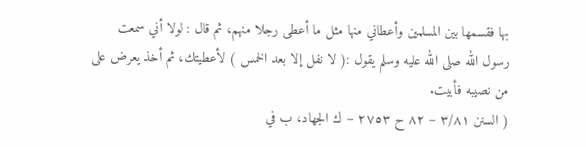بها فقسمها بين المسلمين وأعطاني منها مثل ما أعطى رجلا منهم، ثم قال : لولا أني سمعت رسول الله صلى الله عليه وسلم يقول :( لا نفل إلا بعد الخمس ) لأعطيتك، ثم أخذ يعرض على من نصيبه فأبيت.
( السنن ٣/٨١ – ٨٢ ح ٢٧٥٣ – ك الجهاد، ب في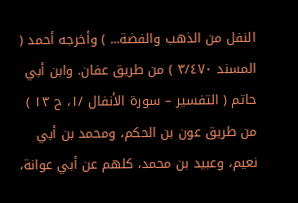النفل من الذهب والفضة... ) وأخرجه أحمد ( المسند ٣/٤٧٠ ) من طريق عفان. وابن أبي حاتم ( التفسير – سورة الأنفال /١، ح ١٣ ) من طريق عون بن الحكم، ومحمد بن أبي نعيم، وعبيد بن محمد، كلهم عن أبي عوانة،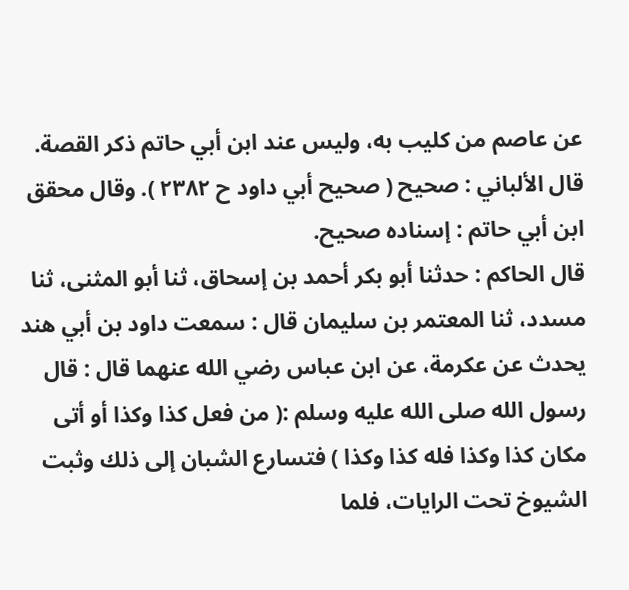عن عاصم من كليب به، وليس عند ابن أبي حاتم ذكر القصة. قال الألباني : صحيح ( صحيح أبي داود ح ٢٣٨٢ ). وقال محقق ابن أبي حاتم : إسناده صحيح.
قال الحاكم : حدثنا أبو بكر أحمد بن إسحاق، ثنا أبو المثنى، ثنا مسدد، ثنا المعتمر بن سليمان قال : سمعت داود بن أبي هند يحدث عن عكرمة، عن ابن عباس رضي الله عنهما قال : قال رسول الله صلى الله عليه وسلم :( من فعل كذا وكذا أو أتى مكان كذا وكذا فله كذا وكذا ) فتسارع الشبان إلى ذلك وثبت الشيوخ تحت الرايات، فلما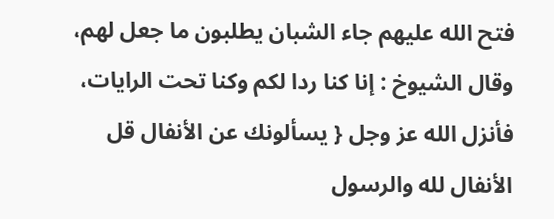فتح الله عليهم جاء الشبان يطلبون ما جعل لهم، وقال الشيوخ : إنا كنا ردا لكم وكنا تحت الرايات، فأنزل الله عز وجل { يسألونك عن الأنفال قل الأنفال لله والرسول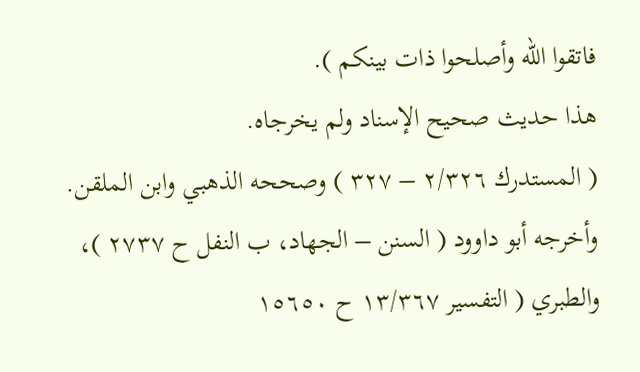فاتقوا الله وأصلحوا ذات بينكم ).
هذا حديث صحيح الإسناد ولم يخرجاه.
( المستدرك ٢/٣٢٦ – ٣٢٧ ) وصححه الذهبي وابن الملقن. وأخرجه أبو داوود ( السنن – الجهاد، ب النفل ح ٢٧٣٧ )، والطبري ( التفسير ١٣/٣٦٧ ح ١٥٦٥٠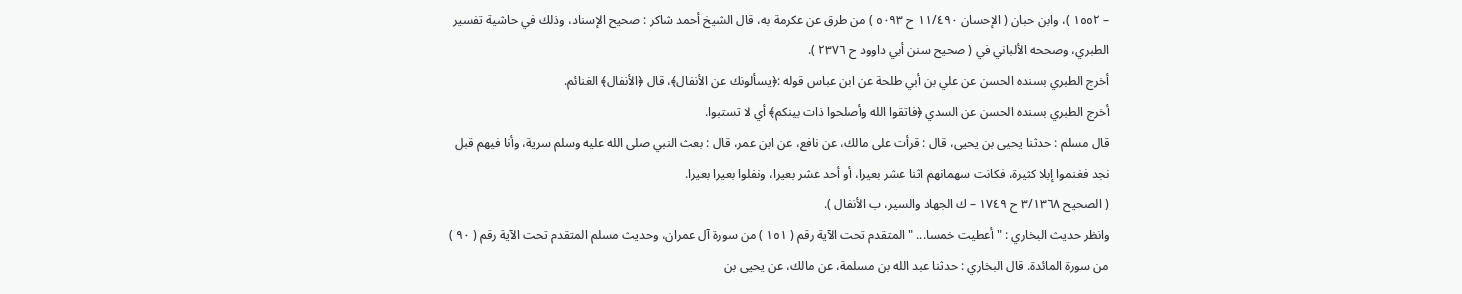– ١٥٥٢ )، وابن حبان ( الإحسان ١١/٤٩٠ ح ٥٠٩٣ ) من طرق عن عكرمة به، قال الشيخ أحمد شاكر : صحيح الإسناد، وذلك في حاشية تفسير الطبري، وصححه الألباني في ( صحيح سنن أبي داوود ح ٢٣٧٦ ).
أخرج الطبري بسنده الحسن عن علي بن أبي طلحة عن ابن عباس قوله :﴿يسألونك عن الأنفال﴾، قال ﴿الأنفال﴾ الغنائم.
أخرج الطبري بسنده الحسن عن السدي ﴿فاتقوا الله وأصلحوا ذات بينكم﴾ أي لا تستبوا.
قال مسلم : حدثنا يحيى بن يحيى، قال : قرأت على مالك، عن نافع، عن ابن عمر، قال : بعث النبي صلى الله عليه وسلم سرية، وأنا فيهم قبل نجد فغنموا إبلا كثيرة، فكانت سهمانهم اثنا عشر بعيرا، أو أحد عشر بعيرا، ونفلوا بعيرا بعيرا.
( الصحيح ٣/١٣٦٨ ح ١٧٤٩ – ك الجهاد والسير، ب الأنفال ).
وانظر حديث البخاري : " أعطيت خمسا... " المتقدم تحت الآية رقم ( ١٥١ ) من سورة آل عمران، وحديث مسلم المتقدم تحت الآية رقم ( ٩٠ ) من سورة المائدة. قال البخاري : حدثنا عبد الله بن مسلمة، عن مالك، عن يحيى بن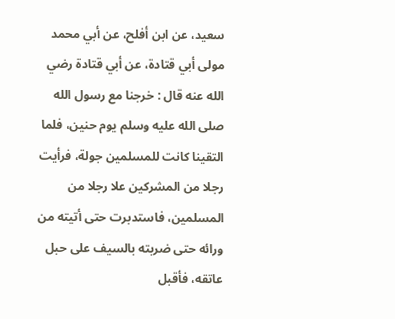سعيد، عن ابن أفلح، عن أبي محمد مولى أبي قتادة، عن أبي قتادة رضي الله عنه قال : خرجنا مع رسول الله صلى الله عليه وسلم يوم حنين، فلما التقينا كانت للمسلمين جولة، فرأيت رجلا من المشركين علا رجلا من المسلمين، فاستدبرت حتى أتيته من ورائه حتى ضربته بالسيف على حبل عاتقه، فأقبل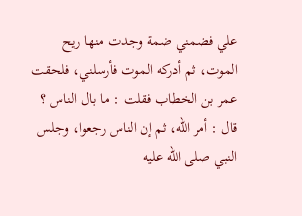علي فضمني ضمة وجدت منها ريح الموت، ثم أدركه الموت فأرسلني، فلحقت عمر بن الخطاب فقلت : ما بال الناس ؟ قال : أمر الله، ثم إن الناس رجعوا، وجلس النبي صلى الله عليه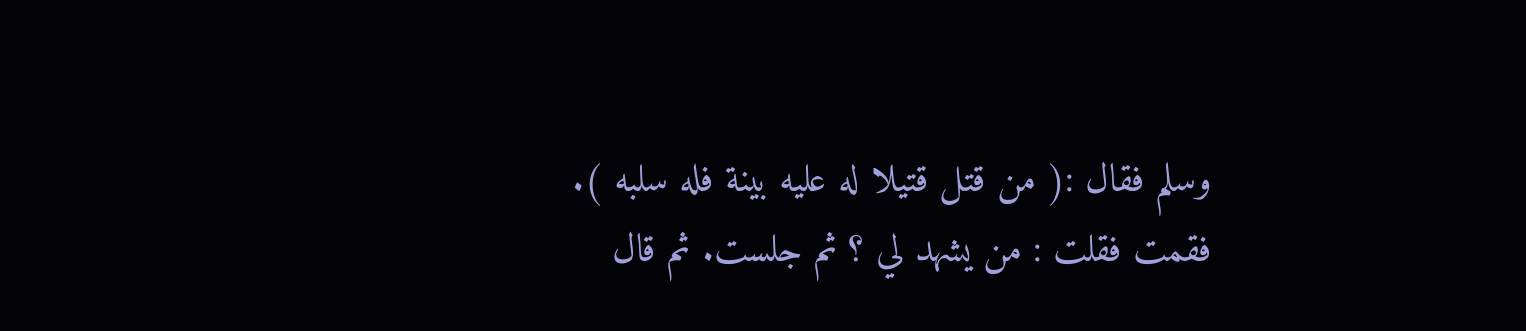وسلم فقال :( من قتل قتيلا له عليه بينة فله سلبه ). فقمت فقلت : من يشهد لي ؟ ثم جلست. ثم قال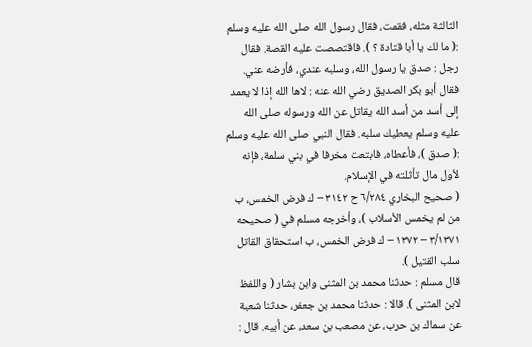الثالثة مثله، فقمت، فقال رسول الله صلى الله عليه وسلم :( ما لك يا أبا قتادة ؟ ). فاقتصصت عليه القصة. فقال رجل : صدق يا رسول الله، وسلبه عندي، فأرضه عني. فقال أبو بكر الصديق رضي الله عنه : لاها الله إذا لا يعمد إلى أسد من أسد الله يقاتل عن الله ورسوله صلى الله عليه وسلم يعطيك سلبه. فقال النبي صلى الله عليه وسلم :( صدق )، فأعطاه، فابتعت مخرفا في بني سلمة، فإنه لأول مال تأثلته في الإسلام.
( صحيح البخاري ٦/٢٨٤ ح ٣١٤٢ – ك فرض الخمس، ب من لم يخمس الأسلاب )، وأخرجه مسلم في ( صحيحه ٣/١٣٧١ – ١٣٧٢ – ك فرض الخمس، ب استحقاق القاتل سلب القتيل ).
قال مسلم : حدثنا محمد بن المثنى وابن بشار ( واللفظ لابن المثنى ). قالا : حدثنا محمد بن جعفر، حدثنا شعبة عن سماك بن حرب، عن مصعب بن سعد، عن أبيه. قال :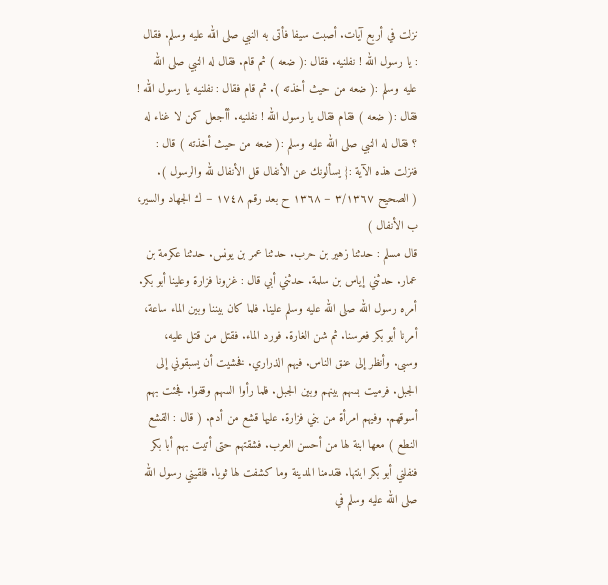نزلت في أربع آيات. أصبت سيفا فأتى به النبي صلى الله عليه وسلم. فقال : يا رسول الله ! نفلنيه. فقال :( ضعه ) ثم قام. فقال له النبي صلى الله عليه وسلم :( ضعه من حيث أخذته ). ثم قام فقال : نفلنيه يا رسول الله ! فقال :( ضعه ) فقام فقال يا رسول الله ! نفلنيه. أأجعل كمن لا غناء له ؟ فقال له النبي صلى الله عليه وسلم :( ضعه من حيث أخذته ) قال : فنزلت هذه الآية :{ يسألونك عن الأنفال قل الأنفال لله والرسول ).
( الصحيح ٣/١٣٦٧ – ١٣٦٨ ح بعد رقم ١٧٤٨ – ك الجهاد والسير، ب الأنفال )
قال مسلم : حدثنا زهير بن حرب. حدثنا عمر بن يونس. حدثنا عكرمة بن عمار. حدثني إياس بن سلمة. حدثني أبي قال : غزونا فزارة وعلينا أبو بكر. أمره رسول الله صلى الله عليه وسلم علينا. فلما كان بيننا وبين الماء ساعة، أمرنا أبو بكر فعرسنا. ثم شن الغارة. فورد الماء. فقتل من قتل عليه، وسبى. وأنظر إلى عنق الناس. فيهم الذراري. فخشيت أن يسبقوني إلى الجبل. فرميت بسهم بينهم وبين الجبل. فلما رأوا السهم وقفوا. فجئت بهم أسوقهم. وفيهم امرأة من بني فزارة. عليها قشع من أدم. ( قال : القشع النطع ) معها ابنة لها من أحسن العرب. فشقتهم حتى أتيت بهم أبا بكر فنفلني أبو بكر ابنتها. فقدمنا المدينة وما كشفت لها ثوبا. فلقيني رسول الله صلى الله عليه وسلم في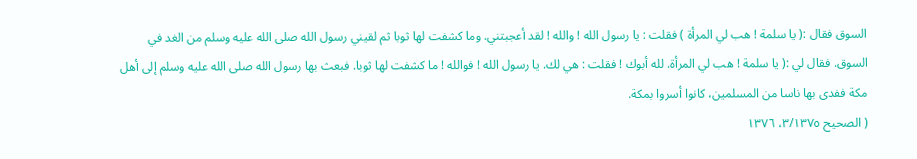السوق فقال :( يا سلمة ! هب لي المرأة ) فقلت : يا رسول الله ! والله ! لقد أعجبتني. وما كشفت لها ثوبا ثم لقيني رسول الله صلى الله عليه وسلم من الغد في السوق. فقال لي :( يا سلمة ! هب لي المرأة. لله أبوك ! فقلت : هي لك. يا رسول الله ! فوالله ! ما كشفت لها ثوبا. فبعث بها رسول الله صلى الله عليه وسلم إلى أهل مكة ففدى بها ناسا من المسلمين، كانوا أسروا بمكة.
( الصحيح ٣/١٣٧٥، ١٣٧٦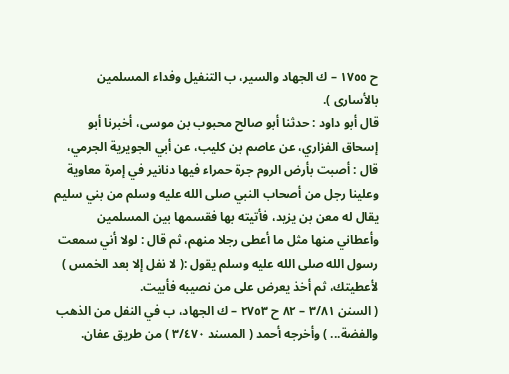ح ١٧٥٥ – ك الجهاد والسير، ب التنفيل وفداء المسلمين بالأسارى ).
قال أبو داود : حدثنا أبو صالح محبوب بن موسى، أخبرنا أبو إسحاق الفزاري، عن عاصم بن كليب، عن أبي الجويرية الجرمي، قال : أصبت بأرض الروم جرة حمراء فيها دنانير في إمرة معاوية وعلينا رجل من أصحاب النبي صلى الله عليه وسلم من بني سليم يقال له معن بن يزيد، فأتيته بها فقسمها بين المسلمين وأعطاني منها مثل ما أعطى رجلا منهم، ثم قال : لولا أني سمعت رسول الله صلى الله عليه وسلم يقول :( لا نفل إلا بعد الخمس ) لأعطيتك، ثم أخذ يعرض على من نصيبه فأبيت.
( السنن ٣/٨١ – ٨٢ ح ٢٧٥٣ – ك الجهاد، ب في النفل من الذهب والفضة... ) وأخرجه أحمد ( المسند ٣/٤٧٠ ) من طريق عفان.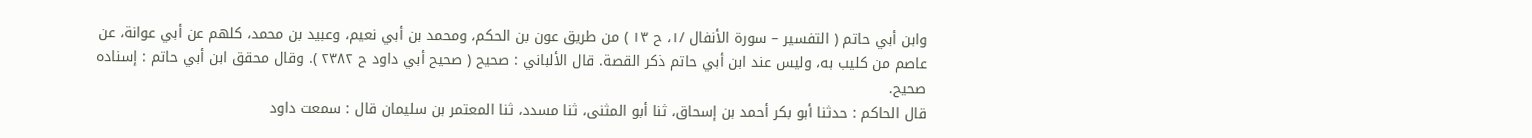وابن أبي حاتم ( التفسير – سورة الأنفال /١، ح ١٣ ) من طريق عون بن الحكم، ومحمد بن أبي نعيم، وعبيد بن محمد، كلهم عن أبي عوانة، عن عاصم من كليب به، وليس عند ابن أبي حاتم ذكر القصة. قال الألباني : صحيح ( صحيح أبي داود ح ٢٣٨٢ ). وقال محقق ابن أبي حاتم : إسناده صحيح.
قال الحاكم : حدثنا أبو بكر أحمد بن إسحاق، ثنا أبو المثنى، ثنا مسدد، ثنا المعتمر بن سليمان قال : سمعت داود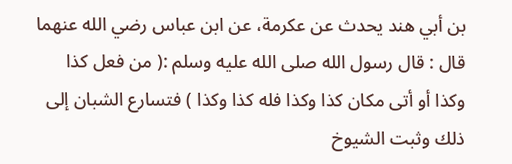بن أبي هند يحدث عن عكرمة، عن ابن عباس رضي الله عنهما قال : قال رسول الله صلى الله عليه وسلم :( من فعل كذا وكذا أو أتى مكان كذا وكذا فله كذا وكذا ) فتسارع الشبان إلى ذلك وثبت الشيوخ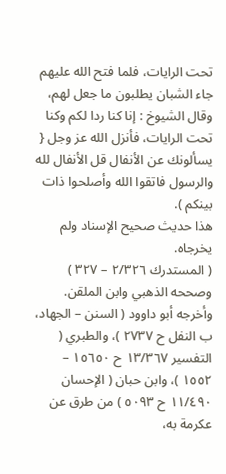تحت الرايات، فلما فتح الله عليهم جاء الشبان يطلبون ما جعل لهم، وقال الشيوخ : إنا كنا ردا لكم وكنا تحت الرايات، فأنزل الله عز وجل { يسألونك عن الأنفال قل الأنفال لله والرسول فاتقوا الله وأصلحوا ذات بينكم ).
هذا حديث صحيح الإسناد ولم يخرجاه.
( المستدرك ٢/٣٢٦ – ٣٢٧ ) وصححه الذهبي وابن الملقن. وأخرجه أبو داوود ( السنن – الجهاد، ب النفل ح ٢٧٣٧ )، والطبري ( التفسير ١٣/٣٦٧ ح ١٥٦٥٠ – ١٥٥٢ )، وابن حبان ( الإحسان ١١/٤٩٠ ح ٥٠٩٣ ) من طرق عن عكرمة به،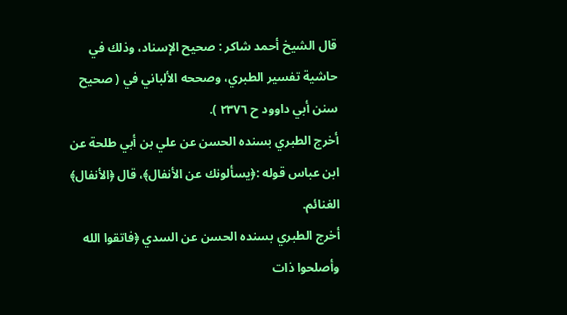قال الشيخ أحمد شاكر : صحيح الإسناد، وذلك في حاشية تفسير الطبري، وصححه الألباني في ( صحيح سنن أبي داوود ح ٢٣٧٦ ).
أخرج الطبري بسنده الحسن عن علي بن أبي طلحة عن ابن عباس قوله :﴿يسألونك عن الأنفال﴾، قال ﴿الأنفال﴾ الغنائم.
أخرج الطبري بسنده الحسن عن السدي ﴿فاتقوا الله وأصلحوا ذات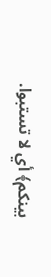بينكم﴾ أي لا تستبوا.